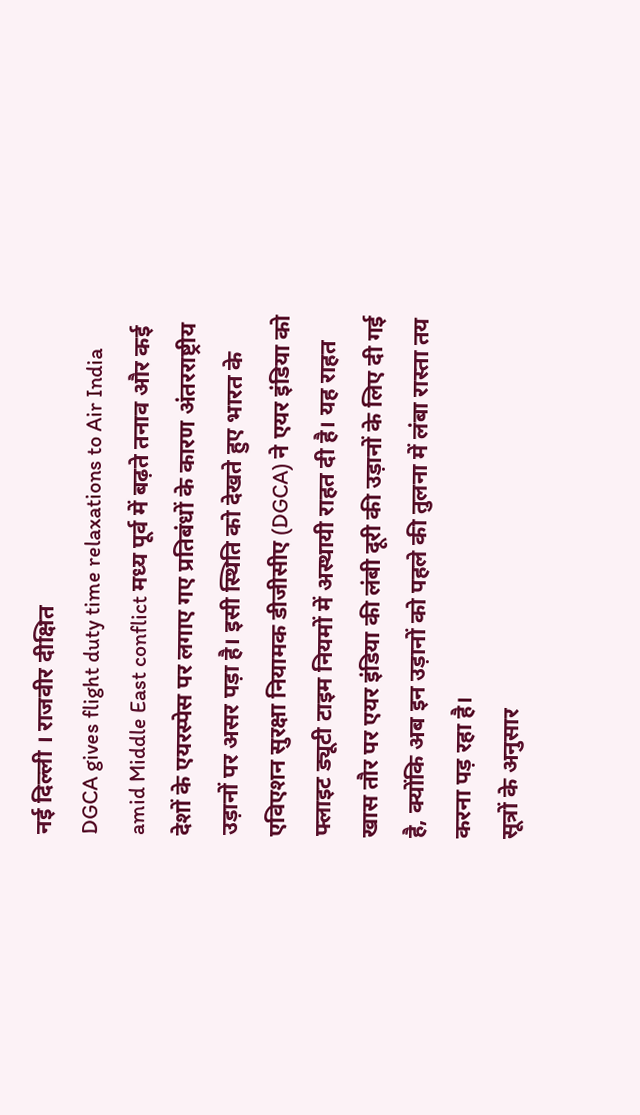नई दिल्ली । राजवीर दीक्षित
DGCA gives flight duty time relaxations to Air India amid Middle East conflict मध्य पूर्व में बढ़ते तनाव और कई देशों के एयरस्पेस पर लगाए गए प्रतिबंधों के कारण अंतरराष्ट्रीय उड़ानों पर असर पड़ा है। इसी स्थिति को देखते हुए भारत के एविएशन सुरक्षा नियामक डीजीसीए (DGCA) ने एयर इंडिया को फ्लाइट ड्यूटी टाइम नियमों में अस्थायी राहत दी है। यह राहत खास तौर पर एयर इंडिया की लंबी दूरी की उड़ानों के लिए दी गई है, क्योंकि अब इन उड़ानों को पहले की तुलना में लंबा रास्ता तय करना पड़ रहा है।
सूत्रों के अनुसार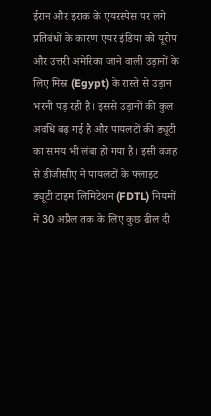ईरान और इराक के एयरस्पेस पर लगे प्रतिबंधों के कारण एयर इंडिया को यूरोप और उत्तरी अमेरिका जाने वाली उड़ानों के लिए मिस्र (Egypt) के रास्ते से उड़ान भरनी पड़ रही है। इससे उड़ानों की कुल अवधि बढ़ गई है और पायलटों की ड्यूटी का समय भी लंबा हो गया है। इसी वजह से डीजीसीए ने पायलटों के फ्लाइट ड्यूटी टाइम लिमिटेशन (FDTL) नियमों में 30 अप्रैल तक के लिए कुछ ढील दी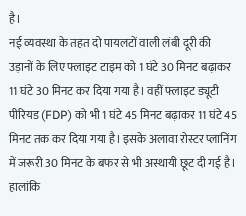है।
नई व्यवस्था के तहत दो पायलटों वाली लंबी दूरी की उड़ानों के लिए फ्लाइट टाइम को 1 घंटे 30 मिनट बढ़ाकर 11 घंटे 30 मिनट कर दिया गया है। वहीं फ्लाइट ड्यूटी पीरियड (FDP) को भी 1 घंटे 45 मिनट बढ़ाकर 11 घंटे 45 मिनट तक कर दिया गया है। इसके अलावा रोस्टर प्लानिंग में जरूरी 30 मिनट के बफर से भी अस्थायी छूट दी गई है।
हालांकि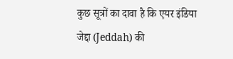कुछ सूत्रों का दावा है कि एयर इंडिया जेद्दा (Jeddah) की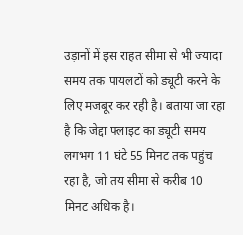उड़ानों में इस राहत सीमा से भी ज्यादा समय तक पायलटों को ड्यूटी करने के लिए मजबूर कर रही है। बताया जा रहा है कि जेद्दा फ्लाइट का ड्यूटी समय लगभग 11 घंटे 55 मिनट तक पहुंच रहा है, जो तय सीमा से करीब 10 मिनट अधिक है।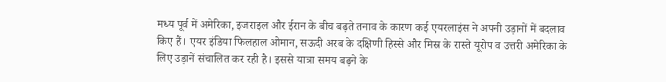मध्य पूर्व में अमेरिका, इजराइल और ईरान के बीच बढ़ते तनाव के कारण कई एयरलाइंस ने अपनी उड़ानों में बदलाव किए हैं। एयर इंडिया फिलहाल ओमान, सऊदी अरब के दक्षिणी हिस्से और मिस्र के रास्ते यूरोप व उत्तरी अमेरिका के लिए उड़ानें संचालित कर रही है। इससे यात्रा समय बढ़ने के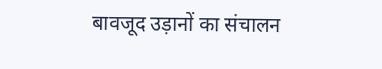बावजूद उड़ानों का संचालन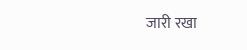जारी रखा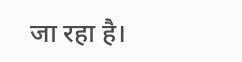जा रहा है।